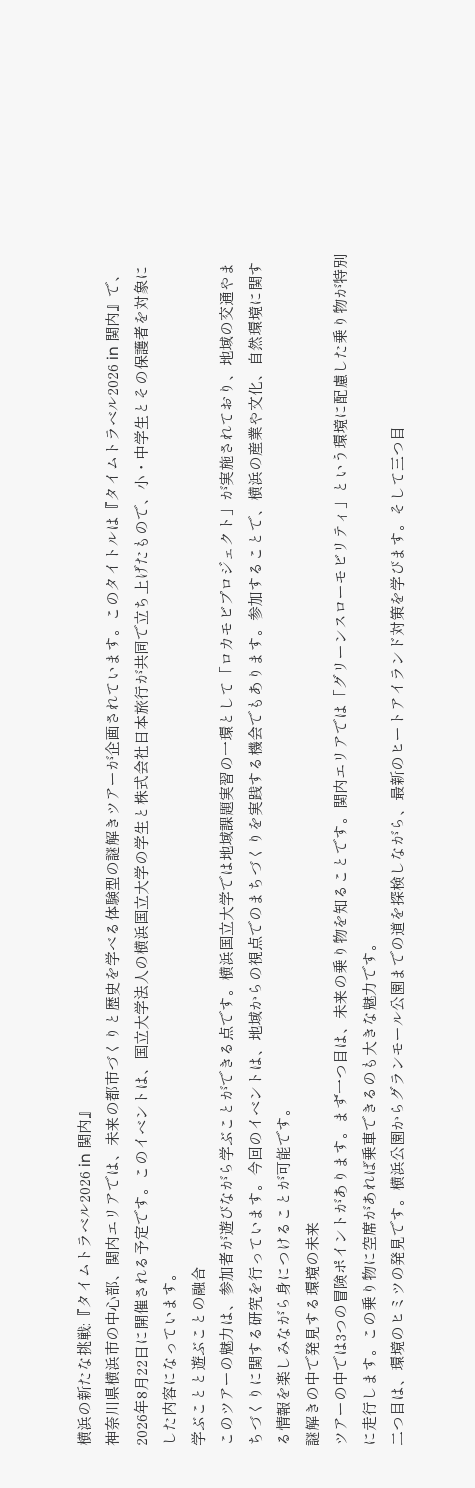横浜の新たな挑戦:『タイムトラベル2026 in 関内』
神奈川県横浜市の中心部、関内エリアでは、未来の都市づくりと歴史を学べる体験型の謎解きツアーが企画されています。このタイトルは『タイムトラベル2026 in 関内』で、2026年8月22日に開催される予定です。このイベントは、国立大学法人の横浜国立大学の学生と株式会社日本旅行が共同で立ち上げたもので、小・中学生とその保護者を対象にした内容になっています。
学ぶことと遊ぶことの融合
このツアーの魅力は、参加者が遊びながら学ぶことができる点です。横浜国立大学では地域課題実習の一環として「ロカモビプロジェクト」が実施されており、地域の交通やまちづくりに関する研究を行っています。今回のイベントは、地域からの視点でのまちづくりを実践する機会でもあります。参加することで、横浜の産業や文化、自然環境に関する情報を楽しみながら身につけることが可能です。
謎解きの中で発見する環境の未来
ツアーの中では3つの冒険ポイントがあります。まず一つ目は、未来の乗り物を知ることです。関内エリアでは「グリーンスローモビリティ」という環境に配慮した乗り物が特別に走行します。この乗り物に空席があれば乗車できるのも大きな魅力です。
二つ目は、環境のヒミツの発見です。横浜公園からグランモール公園までの道を探検しながら、最新のヒートアイランド対策を学びます。そして三つ目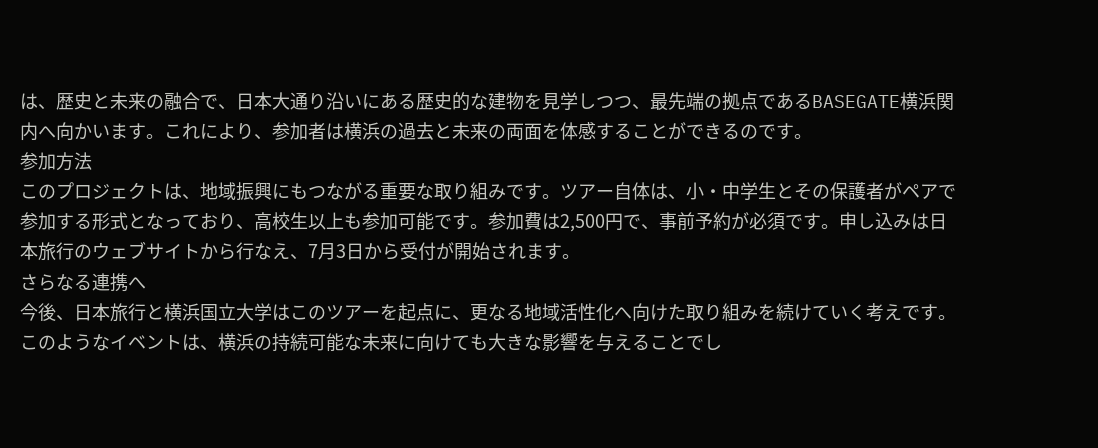は、歴史と未来の融合で、日本大通り沿いにある歴史的な建物を見学しつつ、最先端の拠点であるBASEGATE横浜関内へ向かいます。これにより、参加者は横浜の過去と未来の両面を体感することができるのです。
参加方法
このプロジェクトは、地域振興にもつながる重要な取り組みです。ツアー自体は、小・中学生とその保護者がペアで参加する形式となっており、高校生以上も参加可能です。参加費は2,500円で、事前予約が必須です。申し込みは日本旅行のウェブサイトから行なえ、7月3日から受付が開始されます。
さらなる連携へ
今後、日本旅行と横浜国立大学はこのツアーを起点に、更なる地域活性化へ向けた取り組みを続けていく考えです。このようなイベントは、横浜の持続可能な未来に向けても大きな影響を与えることでし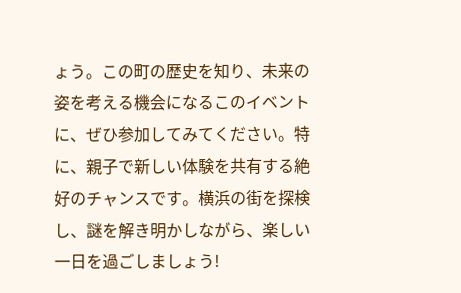ょう。この町の歴史を知り、未来の姿を考える機会になるこのイベントに、ぜひ参加してみてください。特に、親子で新しい体験を共有する絶好のチャンスです。横浜の街を探検し、謎を解き明かしながら、楽しい一日を過ごしましょう!